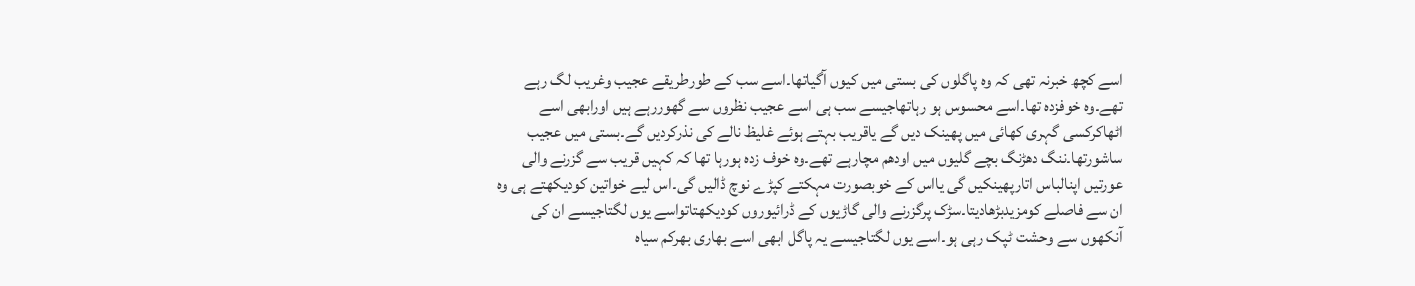اسے کچھ خبرنہ تھی کہ وہ پاگلوں کی بستی میں کیوں آگیاتھا۔اسے سب کے طورطریقے عجیب وغریب لگ رہے تھے۔وہ خوفزدہ تھا۔اسے محسوس ہو رہاتھاجیسے سب ہی اسے عجیب نظروں سے گھوررہے ہیں اورابھی اسے اٹھاکرکسی گہری کھائی میں پھینک دیں گے یاقریب بہتے ہوئے غلیظ نالے کی نذرکردیں گے۔بستی میں عجیب ساشورتھا۔ننگ دھڑنگ بچے گلیوں میں اودھم مچارہے تھے۔وہ خوف زدہ ہورہا تھا کہ کہیں قریب سے گزرنے والی عورتیں اپنالباس اتارپھینکیں گی یااس کے خوبصورت مہکتے کپڑے نوچ ڈالیں گی۔اس لیے خواتین کودیکھتے ہی وہ ان سے فاصلے کومزیدبڑھادیتا۔سڑک پرگزرنے والی گاڑیوں کے ڈرائیوروں کودیکھتاتواسے یوں لگتاجیسے ان کی آنکھوں سے وحشت ٹپک رہی ہو۔اسے یوں لگتاجیسے یہ پاگل ابھی اسے بھاری بھرکم سیاہ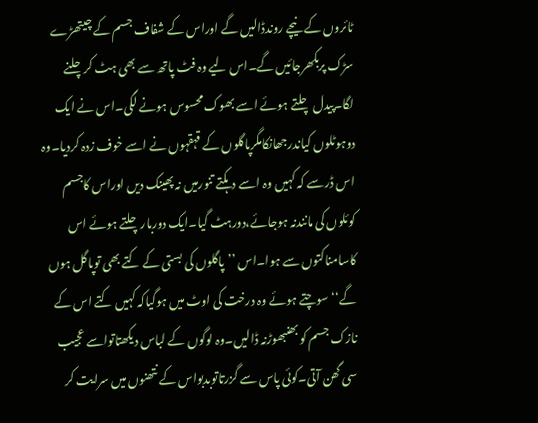ٹائروں کے نیچے روندڈالیں گے اوراس کے شفاف جسم کے چیتھڑے سڑک پربکھرجائیں گے۔اس لیے وہ فٹ پاتھ سے بھی ہٹ کرچلنے لگا۔پیدل چلتے ہوئے اسے بھوک محسوس ہونے لگی۔اس نے ایک دوہوٹلوں کیاندرجھانکامگرپاگلوں کے قہقہوں نے اسے خوف زدہ کردیا۔وہ اس ڈرسے کہ کہیں وہ اسے دہکتے تنورمیں نہ پھینک دیں اوراس کاجسم کوئلوں کی مانندنہ ہوجائے،دورہٹ گیا۔ایک دوربارچلتے ہوئے اس کاسامناکتوں سے ہوا۔اس ’’پاگلوں کی بستی کے کتے بھی توپاگل ہوں گے‘‘سوچتے ہوئے وہ درخت کی اوٹ میں ہوگیاکہ کہیں کتے اس کے نازک جسم کو بھنبھوڑنہ ڈالیں۔وہ لوگوں کے لباس دیکھتاتواسے عجیب سی گھن آتی۔کوئی پاس سے گزرتاتوبدبواس کے نتھنوں میں سرایت کر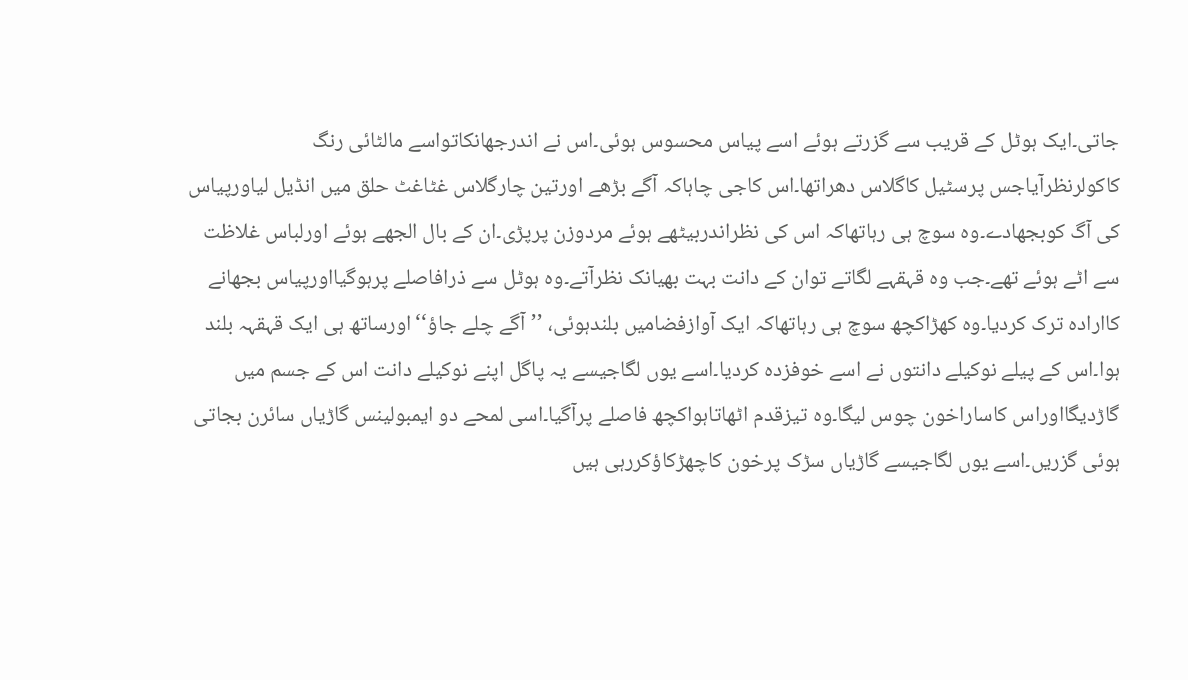جاتی۔ایک ہوٹل کے قریب سے گزرتے ہوئے اسے پیاس محسوس ہوئی۔اس نے اندرجھانکاتواسے مالٹائی رنگ کاکولرنظرآیاجس پرسٹیل کاگلاس دھراتھا۔اس کاجی چاہاکہ آگے بڑھے اورتین چارگلاس غٹاغٹ حلق میں انڈیل لیاورپیاس کی آگ کوبجھادے۔وہ سوچ ہی رہاتھاکہ اس کی نظراندربیٹھے ہوئے مردوزن پرپڑی۔ان کے بال الجھے ہوئے اورلباس غلاظت سے اٹے ہوئے تھے۔جب وہ قہقہے لگاتے توان کے دانت بہت بھیانک نظرآتے۔وہ ہوٹل سے ذرافاصلے پرہوگیااورپیاس بجھانے کاارادہ ترک کردیا۔وہ کھڑاکچھ سوچ ہی رہاتھاکہ ایک آوازفضامیں بلندہوئی، ’’آگے چلے جاؤ‘‘اورساتھ ہی ایک قہقہہ بلند ہوا۔اس کے پیلے نوکیلے دانتوں نے اسے خوفزدہ کردیا۔اسے یوں لگاجیسے یہ پاگل اپنے نوکیلے دانت اس کے جسم میں گاڑدیگااوراس کاساراخون چوس لیگا۔وہ تیزقدم اٹھاتاہواکچھ فاصلے پرآگیا۔اسی لمحے دو ایمبولینس گاڑیاں سائرن بجاتی ہوئی گزریں۔اسے یوں لگاجیسے گاڑیاں سڑک پرخون کاچھڑکاؤکررہی ہیں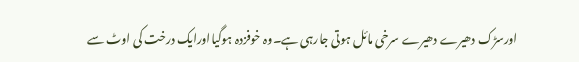اورسڑک دھیرے دھیرے سرخی مائل ہوتی جارہی ہے۔وہ خوفزدہ ہوگیااورایک درخت کی اوٹ سے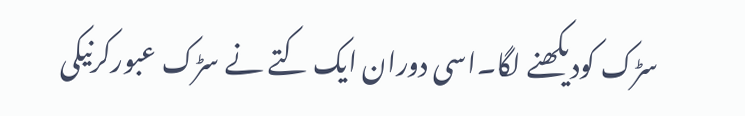سڑک کودیکھنے لگا۔اسی دوران ایک کتے نے سڑک عبورکرنیکی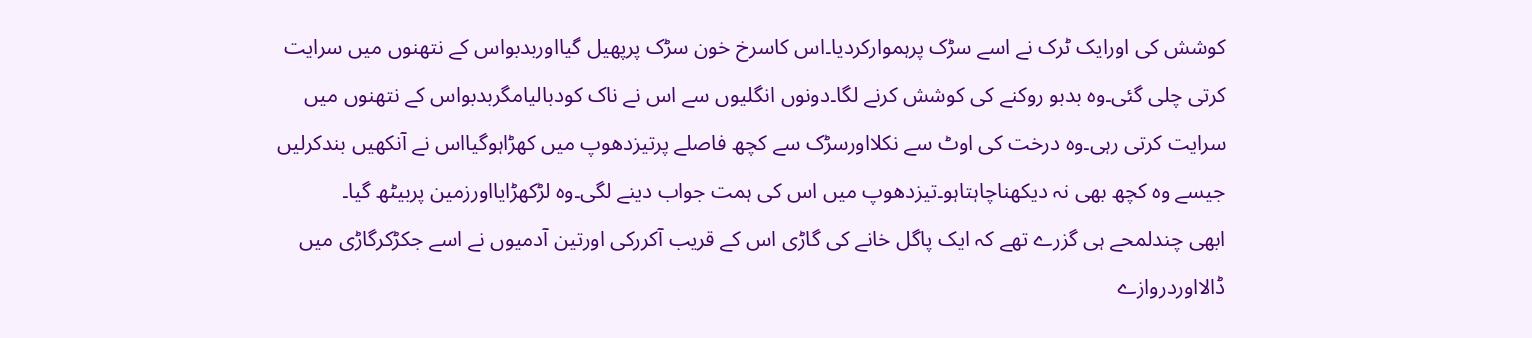کوشش کی اورایک ٹرک نے اسے سڑک پرہموارکردیا۔اس کاسرخ خون سڑک پرپھیل گیااوربدبواس کے نتھنوں میں سرایت کرتی چلی گئی۔وہ بدبو روکنے کی کوشش کرنے لگا۔دونوں انگلیوں سے اس نے ناک کودبالیامگربدبواس کے نتھنوں میں سرایت کرتی رہی۔وہ درخت کی اوٹ سے نکلااورسڑک سے کچھ فاصلے پرتیزدھوپ میں کھڑاہوگیااس نے آنکھیں بندکرلیں جیسے وہ کچھ بھی نہ دیکھناچاہتاہو۔تیزدھوپ میں اس کی ہمت جواب دینے لگی۔وہ لڑکھڑایااورزمین پربیٹھ گیا۔
ابھی چندلمحے ہی گزرے تھے کہ ایک پاگل خانے کی گاڑی اس کے قریب آکررکی اورتین آدمیوں نے اسے جکڑکرگاڑی میں ڈالااوردروازے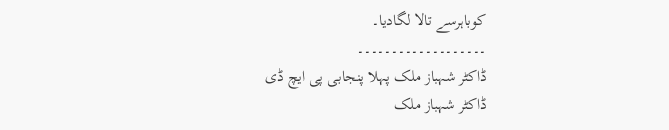کوباہرسے تالا لگادیا۔
۔۔۔۔۔۔۔۔۔۔۔۔۔۔۔۔۔۔۔
ڈاکٹر شہباز ملک پہلا پنجابی پی ایچ ڈی
ڈاکٹر شہباز ملک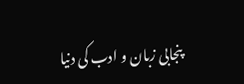پنجابی زبان و ادب کی دنیا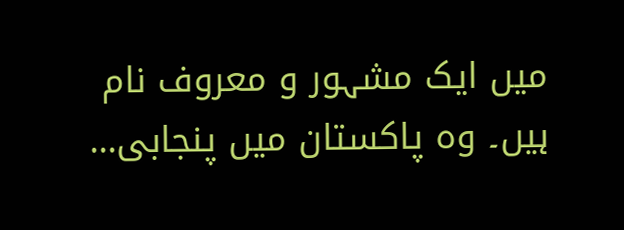میں ایک مشہور و معروف نام ہیں۔ وہ پاکستان میں پنجابی...